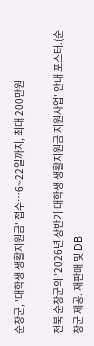순창군, '대학생 생활지원금' 접수…6~22일까지, 최대 200만원

전북 순창군의 '2026년 상반기 대학생 생활지원금 지원사업' 안내 포스터.(순창군 제공. 재판매 및 DB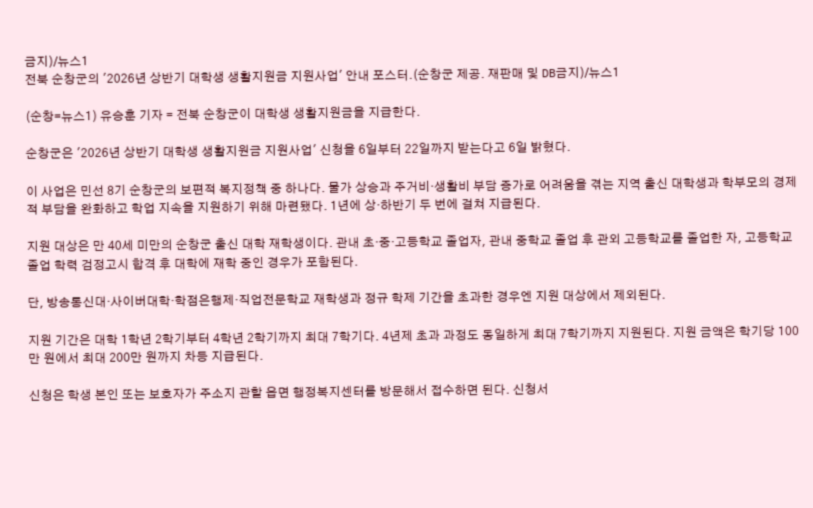금지)/뉴스1
전북 순창군의 '2026년 상반기 대학생 생활지원금 지원사업' 안내 포스터.(순창군 제공. 재판매 및 DB금지)/뉴스1

(순창=뉴스1) 유승훈 기자 = 전북 순창군이 대학생 생활지원금을 지급한다.

순창군은 '2026년 상반기 대학생 생활지원금 지원사업' 신청을 6일부터 22일까지 받는다고 6일 밝혔다.

이 사업은 민선 8기 순창군의 보편적 복지정책 중 하나다. 물가 상승과 주거비·생활비 부담 증가로 어려움을 겪는 지역 출신 대학생과 학부모의 경제적 부담을 완화하고 학업 지속을 지원하기 위해 마련됐다. 1년에 상·하반기 두 번에 걸쳐 지급된다.

지원 대상은 만 40세 미만의 순창군 출신 대학 재학생이다. 관내 초·중·고등학교 졸업자, 관내 중학교 졸업 후 관외 고등학교를 졸업한 자, 고등학교 졸업 학력 검정고시 합격 후 대학에 재학 중인 경우가 포함된다.

단, 방송통신대·사이버대학·학점은행제·직업전문학교 재학생과 정규 학제 기간을 초과한 경우엔 지원 대상에서 제외된다.

지원 기간은 대학 1학년 2학기부터 4학년 2학기까지 최대 7학기다. 4년제 초과 과정도 동일하게 최대 7학기까지 지원된다. 지원 금액은 학기당 100만 원에서 최대 200만 원까지 차등 지급된다.

신청은 학생 본인 또는 보호자가 주소지 관할 읍면 행정복지센터를 방문해서 접수하면 된다. 신청서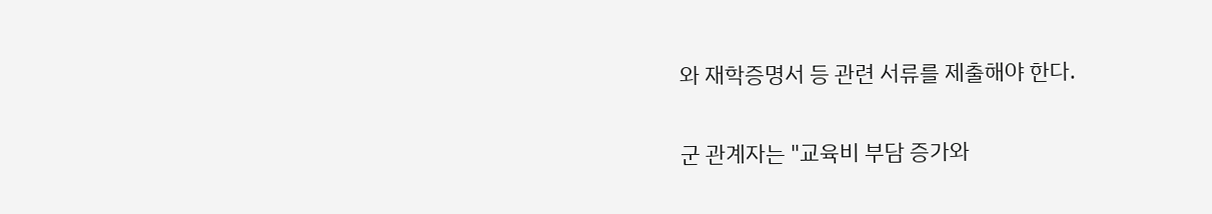와 재학증명서 등 관련 서류를 제출해야 한다.

군 관계자는 "교육비 부담 증가와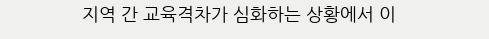지역 간 교육격차가 심화하는 상황에서 이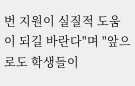번 지원이 실질적 도움이 되길 바란다"며 "앞으로도 학생들이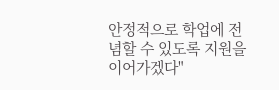안정적으로 학업에 전념할 수 있도록 지원을 이어가겠다"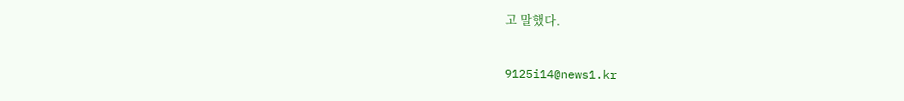고 말했다.

9125i14@news1.kr